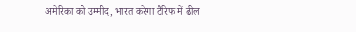अमेरिका को उम्मीद, भारत करेगा टैरिफ में ढील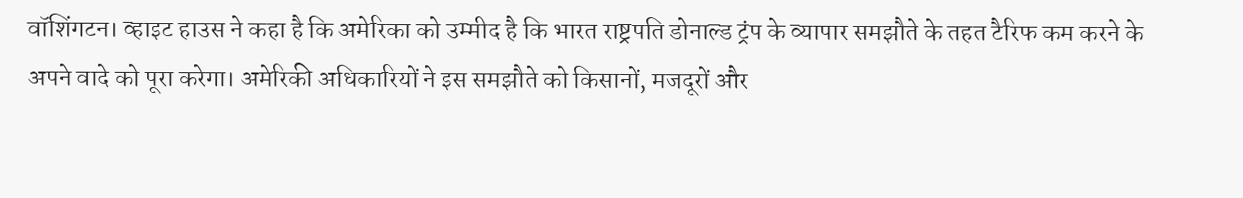वॉशिंगटन। व्हाइट हाउस ने कहा है कि अमेरिका को उम्मीद है कि भारत राष्ट्रपति डोनाल्ड ट्रंप के व्यापार समझौते के तहत टैरिफ कम करने के अपने वादे को पूरा करेगा। अमेरिकी अधिकारियों ने इस समझौते को किसानों, मजदूरों और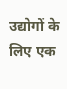उद्योगों के लिए एक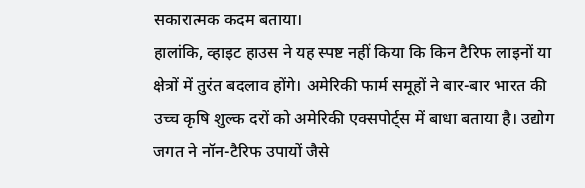सकारात्मक कदम बताया।
हालांकि, व्हाइट हाउस ने यह स्पष्ट नहीं किया कि किन टैरिफ लाइनों या क्षेत्रों में तुरंत बदलाव होंगे। अमेरिकी फार्म समूहों ने बार-बार भारत की उच्च कृषि शुल्क दरों को अमेरिकी एक्सपोर्ट्स में बाधा बताया है। उद्योग जगत ने नॉन-टैरिफ उपायों जैसे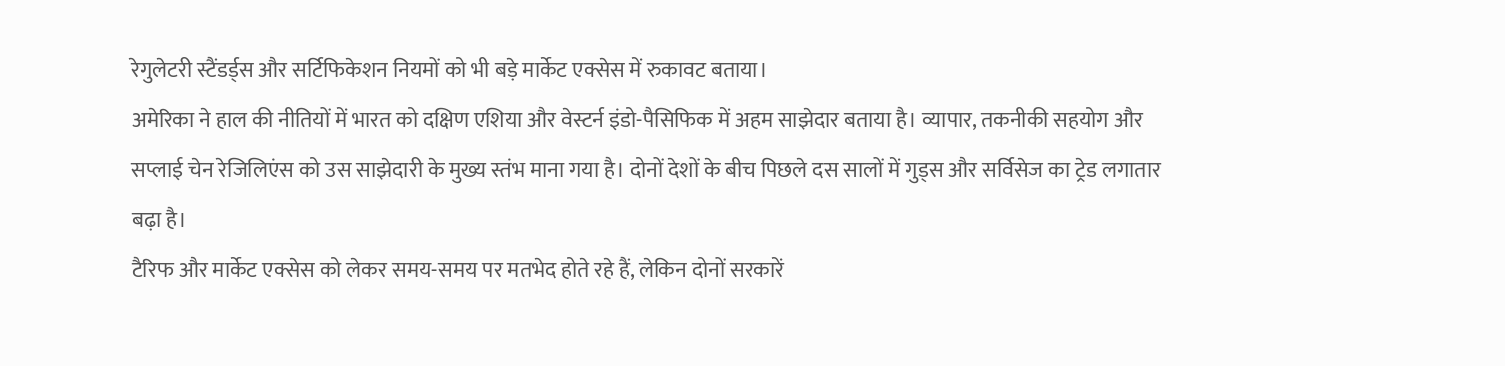रेगुलेटरी स्टैंडर्ड्स और सर्टिफिकेशन नियमों को भी बड़े मार्केट एक्सेस में रुकावट बताया।
अमेरिका ने हाल की नीतियों में भारत को दक्षिण एशिया और वेस्टर्न इंडो-पैसिफिक में अहम साझेदार बताया है। व्यापार, तकनीकी सहयोग और सप्लाई चेन रेजिलिएंस को उस साझेदारी के मुख्य स्तंभ माना गया है। दोनों देशों के बीच पिछले दस सालों में गुड्स और सर्विसेज का ट्रेड लगातार बढ़ा है।
टैरिफ और मार्केट एक्सेस को लेकर समय-समय पर मतभेद होते रहे हैं, लेकिन दोनों सरकारें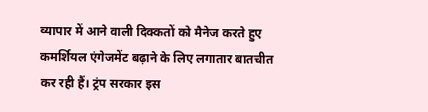व्यापार में आने वाली दिक्कतों को मैनेज करते हुए कमर्शियल एंगेजमेंट बढ़ाने के लिए लगातार बातचीत कर रही हैं। ट्रंप सरकार इस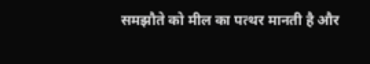समझौते को मील का पत्थर मानती है और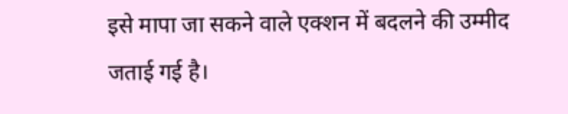इसे मापा जा सकने वाले एक्शन में बदलने की उम्मीद जताई गई है।